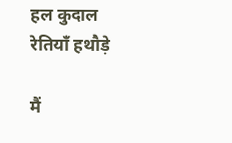हल कुदाल रेतियाँ हथौड़े

मैं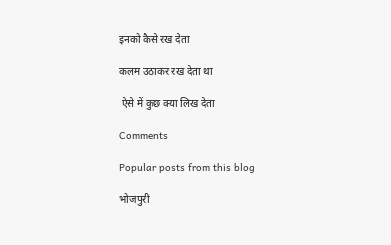इनको कैसे रख देता

कलम उठाकर रख देता था

 ऐसे में कुछ क्या लिख देता

Comments

Popular posts from this blog

भोजपुरी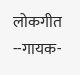लोकगीत --गायक-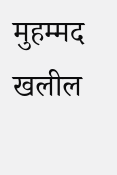मुहम्मद खलील